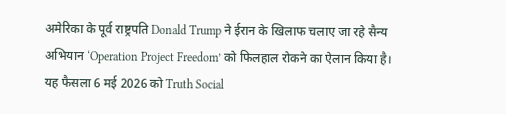अमेरिका के पूर्व राष्ट्रपति Donald Trump ने ईरान के खिलाफ चलाए जा रहे सैन्य अभियान ‘Operation Project Freedom’ को फिलहाल रोकने का ऐलान किया है। यह फैसला 6 मई 2026 को Truth Social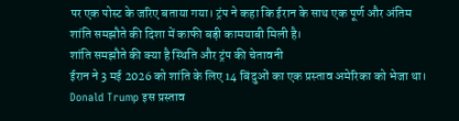पर एक पोस्ट के जरिए बताया गया। ट्रंप ने कहा कि ईरान के साथ एक पूर्ण और अंतिम शांति समझौते की दिशा में काफी बड़ी कामयाबी मिली है।
शांति समझौते की क्या है स्थिति और ट्रंप की चेतावनी
ईरान ने 3 मई 2026 को शांति के लिए 14 बिंदुओं का एक प्रस्ताव अमेरिका को भेजा था। Donald Trump इस प्रस्ताव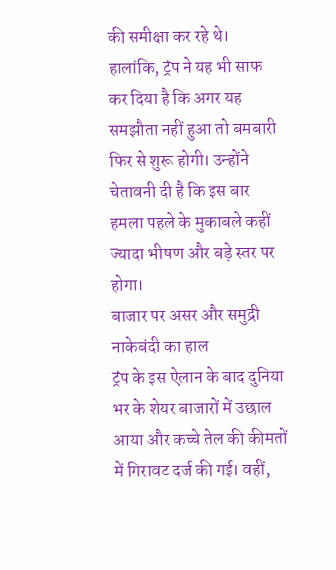की समीक्षा कर रहे थे। हालांकि, ट्रंप ने यह भी साफ कर दिया है कि अगर यह समझौता नहीं हुआ तो बमबारी फिर से शुरू होगी। उन्होंने चेतावनी दी है कि इस बार हमला पहले के मुकाबले कहीं ज्यादा भीषण और बड़े स्तर पर होगा।
बाजार पर असर और समुद्री नाकेबंदी का हाल
ट्रंप के इस ऐलान के बाद दुनिया भर के शेयर बाजारों में उछाल आया और कच्चे तेल की कीमतों में गिरावट दर्ज की गई। वहीं,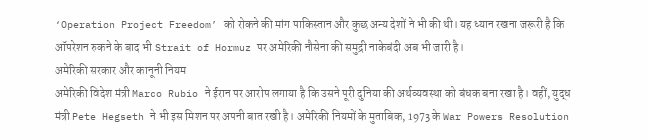‘Operation Project Freedom’ को रोकने की मांग पाकिस्तान और कुछ अन्य देशों ने भी की थी। यह ध्यान रखना जरूरी है कि ऑपरेशन रुकने के बाद भी Strait of Hormuz पर अमेरिकी नौसेना की समुद्री नाकेबंदी अब भी जारी है।
अमेरिकी सरकार और कानूनी नियम
अमेरिकी विदेश मंत्री Marco Rubio ने ईरान पर आरोप लगाया है कि उसने पूरी दुनिया की अर्थव्यवस्था को बंधक बना रखा है। वहीं, युद्ध मंत्री Pete Hegseth ने भी इस मिशन पर अपनी बात रखी है। अमेरिकी नियमों के मुताबिक, 1973 के War Powers Resolution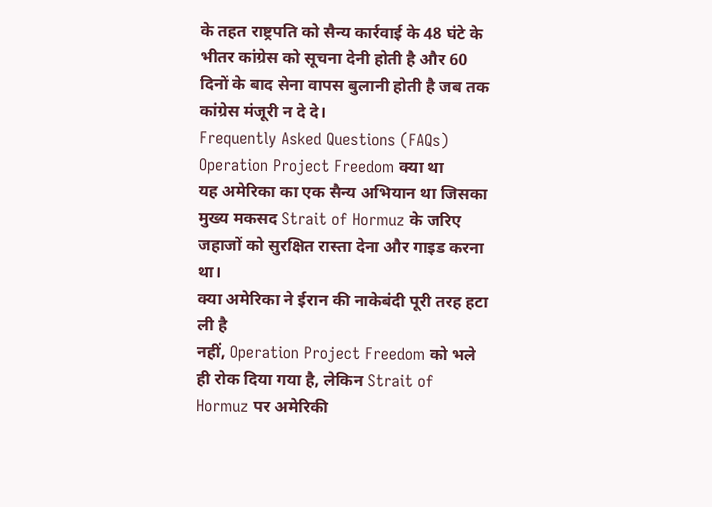के तहत राष्ट्रपति को सैन्य कार्रवाई के 48 घंटे के भीतर कांग्रेस को सूचना देनी होती है और 60 दिनों के बाद सेना वापस बुलानी होती है जब तक कांग्रेस मंजूरी न दे दे।
Frequently Asked Questions (FAQs)
Operation Project Freedom क्या था
यह अमेरिका का एक सैन्य अभियान था जिसका मुख्य मकसद Strait of Hormuz के जरिए जहाजों को सुरक्षित रास्ता देना और गाइड करना था।
क्या अमेरिका ने ईरान की नाकेबंदी पूरी तरह हटा ली है
नहीं, Operation Project Freedom को भले ही रोक दिया गया है, लेकिन Strait of Hormuz पर अमेरिकी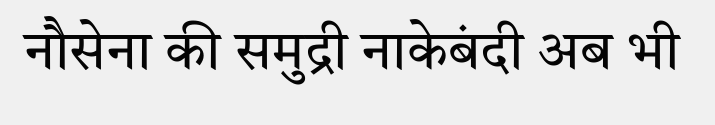नौसेना की समुद्री नाकेबंदी अब भी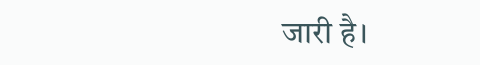जारी है।